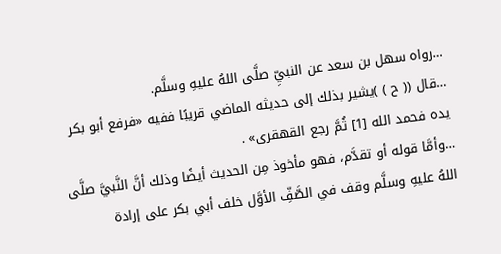…رواه سهل بن سعد عن النبيِّ صلَّى اللهُ عليهِ وسلَّم.
…قال (( ح ) )يشير بذلك إلى حديثه الماضي قريبًا ففيه «فرفع أبو بكر يده فحمد الله [1] ثُمَّ رجع القهقرى» .
…وأمَّا قوله أو تقدَّم، فهو مأخوذ مِن الحديث أيضًا وذلك أنَّ النَّبيَّ صلَّى اللهُ عليهِ وسلَّم وقف في الصَّفِّ الأوَّل خلف أبي بكر على إرادة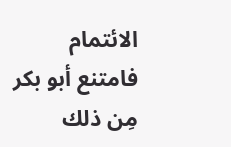الائتمام فامتنع أبو بكر مِن ذلك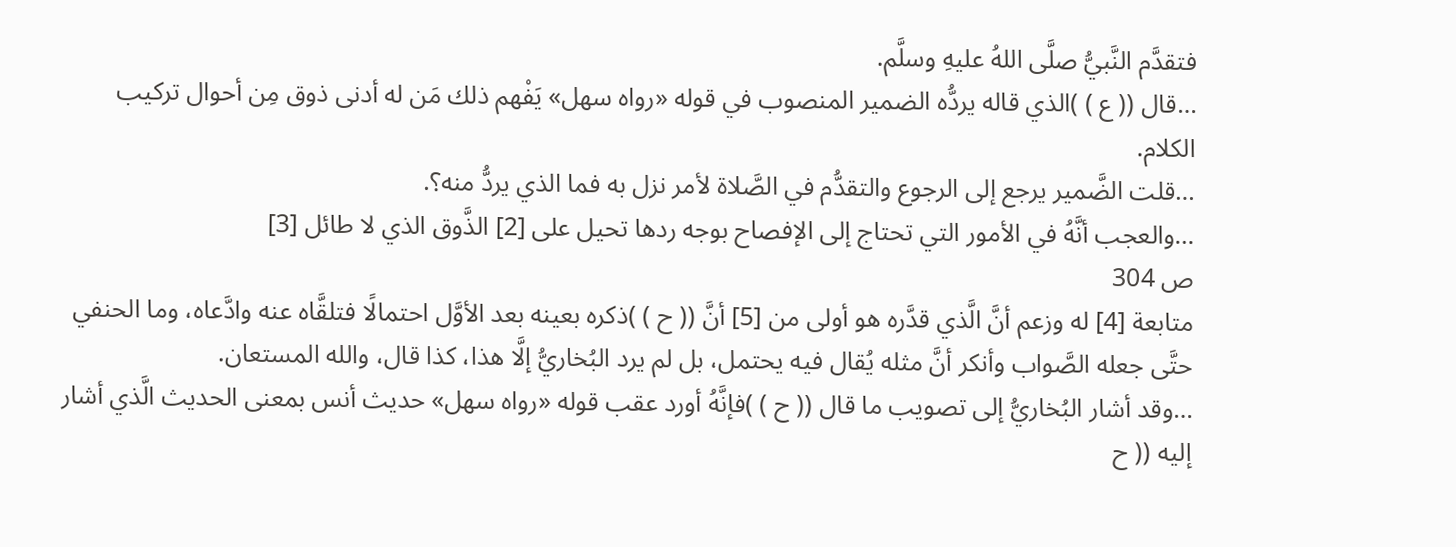فتقدَّم النَّبيُّ صلَّى اللهُ عليهِ وسلَّم.
…قال (( ع ) )الذي قاله يردُّه الضمير المنصوب في قوله «رواه سهل» يَفْهم ذلك مَن له أدنى ذوق مِن أحوال تركيب الكلام.
…قلت الضَّمير يرجع إلى الرجوع والتقدُّم في الصَّلاة لأمر نزل به فما الذي يردُّ منه؟.
…والعجب أنَّهُ في الأمور التي تحتاج إلى الإفصاح بوجه ردها تحيل على [2] الذَّوق الذي لا طائل [3]
ص 304
متابعة [4] له وزعم أنَّ الَّذي قدَّره هو أولى من [5] أنَّ (( ح ) )ذكره بعينه بعد الأوَّل احتمالًا فتلقَّاه عنه وادَّعاه، وما الحنفي حتَّى جعله الصَّواب وأنكر أنَّ مثله يُقال فيه يحتمل، بل لم يرد البُخاريُّ إلَّا هذا، كذا قال، والله المستعان.
…وقد أشار البُخاريُّ إلى تصويب ما قال (( ح ) )فإنَّهُ أورد عقب قوله «رواه سهل» حديث أنس بمعنى الحديث الَّذي أشار إليه (( ح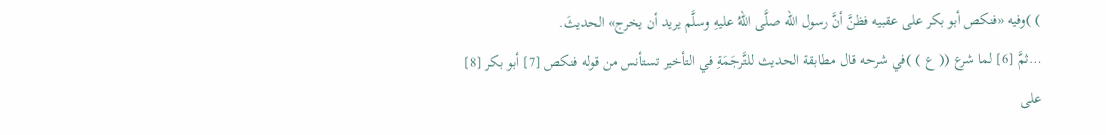) )وفيه «فنكص أبو بكر على عقبيه فظنَّ أنَّ رسول الله صلَّى اللهُ عليهِ وسلَّم يريد أن يخرج» الحديثَ.
…ثمَّ [6] لما شرع (( ع ) )في شرحه قال مطابقة الحديث للتَّرجَمَةِ في التأخير تستأنس من قوله فنكص [7] أبو بكر [8] على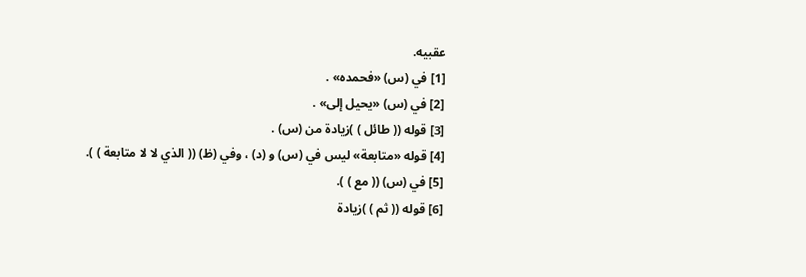عقبيه.
[1] في (س) «فحمده» .
[2] في (س) «يحيل إلى» .
[3] قوله (( طائل ) )زيادة من (س) .
[4] قوله «متابعة» ليس في (س) و (د) ، وفي (ظ) (( الذي لا لا متابعة ) ).
[5] في (س) (( مع ) ).
[6] قوله (( ثم ) )زيادة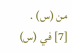من (س) .
[7] في (س)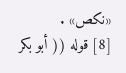«نكص» .
[8] قوله (( أبو بكر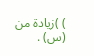) )زيادة من (س) .